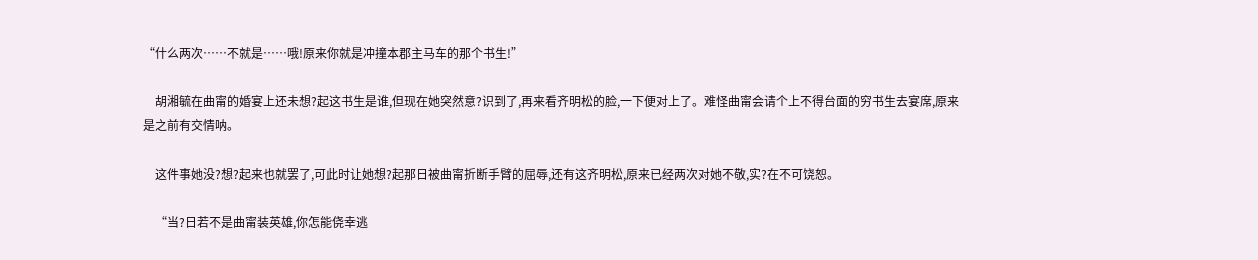“什么两次……不就是……哦!原来你就是冲撞本郡主马车的那个书生!”

    胡湘毓在曲甯的婚宴上还未想?起这书生是谁,但现在她突然意?识到了,再来看齐明松的脸,一下便对上了。难怪曲甯会请个上不得台面的穷书生去宴席,原来是之前有交情呐。

    这件事她没?想?起来也就罢了,可此时让她想?起那日被曲甯折断手臂的屈辱,还有这齐明松,原来已经两次对她不敬,实?在不可饶恕。

    “当?日若不是曲甯装英雄,你怎能侥幸逃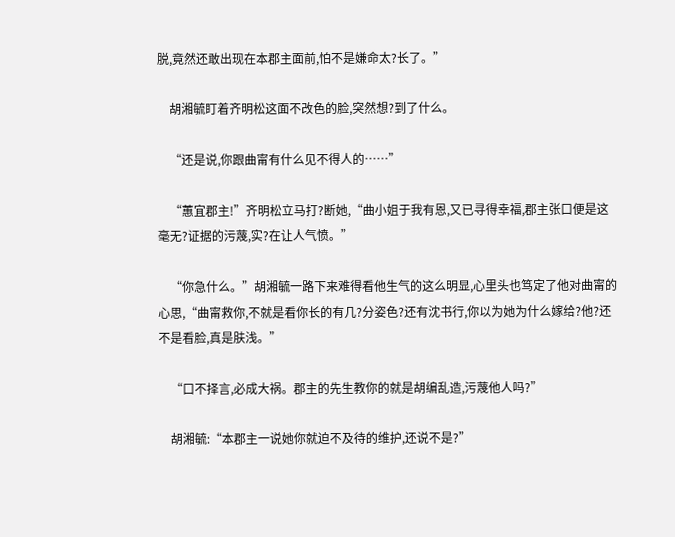脱,竟然还敢出现在本郡主面前,怕不是嫌命太?长了。”

    胡湘毓盯着齐明松这面不改色的脸,突然想?到了什么。

    “还是说,你跟曲甯有什么见不得人的……”

    “蕙宜郡主!”齐明松立马打?断她,“曲小姐于我有恩,又已寻得幸福,郡主张口便是这毫无?证据的污蔑,实?在让人气愤。”

    “你急什么。”胡湘毓一路下来难得看他生气的这么明显,心里头也笃定了他对曲甯的心思,“曲甯救你,不就是看你长的有几?分姿色?还有沈书行,你以为她为什么嫁给?他?还不是看脸,真是肤浅。”

    “口不择言,必成大祸。郡主的先生教你的就是胡编乱造,污蔑他人吗?”

    胡湘毓:“本郡主一说她你就迫不及待的维护,还说不是?”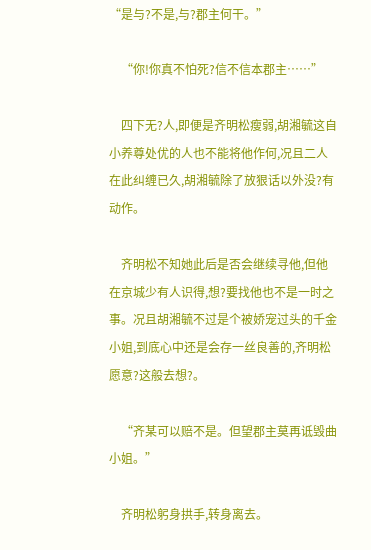“是与?不是,与?郡主何干。”

    “你!你真不怕死?信不信本郡主……”

    四下无?人,即便是齐明松瘦弱,胡湘毓这自小养尊处优的人也不能将他作何,况且二人在此纠缠已久,胡湘毓除了放狠话以外没?有动作。

    齐明松不知她此后是否会继续寻他,但他在京城少有人识得,想?要找他也不是一时之事。况且胡湘毓不过是个被娇宠过头的千金小姐,到底心中还是会存一丝良善的,齐明松愿意?这般去想?。

    “齐某可以赔不是。但望郡主莫再诋毁曲小姐。”

    齐明松躬身拱手,转身离去。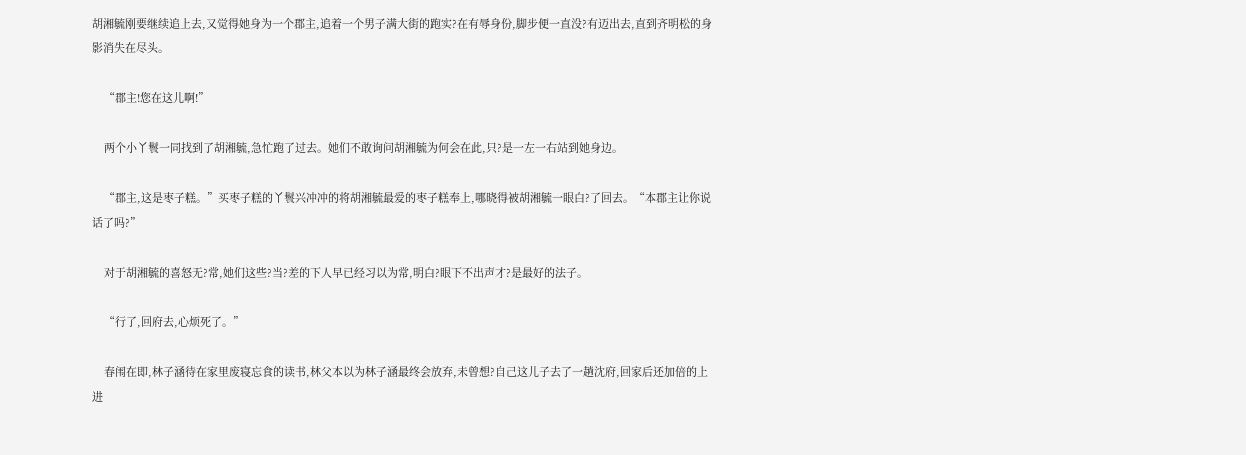胡湘毓刚要继续追上去,又觉得她身为一个郡主,追着一个男子满大街的跑实?在有辱身份,脚步便一直没?有迈出去,直到齐明松的身影消失在尽头。

    “郡主!您在这儿啊!”

    两个小丫鬟一同找到了胡湘毓,急忙跑了过去。她们不敢询问胡湘毓为何会在此,只?是一左一右站到她身边。

    “郡主,这是枣子糕。”买枣子糕的丫鬟兴冲冲的将胡湘毓最爱的枣子糕奉上,哪晓得被胡湘毓一眼白?了回去。“本郡主让你说话了吗?”

    对于胡湘毓的喜怒无?常,她们这些?当?差的下人早已经习以为常,明白?眼下不出声才?是最好的法子。

    “行了,回府去,心烦死了。”

    春闱在即,林子涵待在家里废寝忘食的读书,林父本以为林子涵最终会放弃,未曾想?自己这儿子去了一趟沈府,回家后还加倍的上进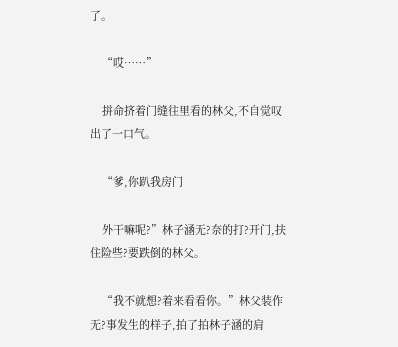了。

    “哎……”

    拼命挤着门缝往里看的林父,不自觉叹出了一口气。

    “爹,你趴我房门

    外干嘛呢?”林子涵无?奈的打?开门,扶住险些?要跌倒的林父。

    “我不就想?着来看看你。”林父装作无?事发生的样子,拍了拍林子涵的肩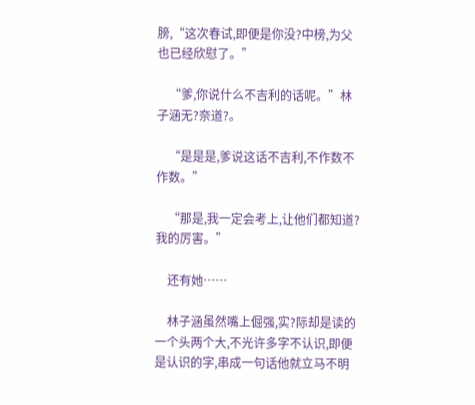膀,“这次春试,即便是你没?中榜,为父也已经欣慰了。”

    “爹,你说什么不吉利的话呢。”林子涵无?奈道?。

    “是是是,爹说这话不吉利,不作数不作数。”

    “那是,我一定会考上,让他们都知道?我的厉害。”

    还有她……

    林子涵虽然嘴上倔强,实?际却是读的一个头两个大,不光许多字不认识,即便是认识的字,串成一句话他就立马不明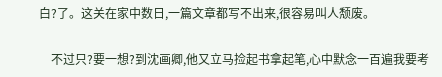白?了。这关在家中数日,一篇文章都写不出来,很容易叫人颓废。

    不过只?要一想?到沈画卿,他又立马捡起书拿起笔,心中默念一百遍我要考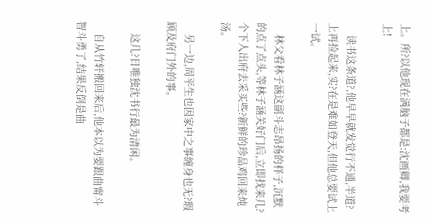上。所?以他现在满脑子都是:沈画卿,我要考上!

    读书这条道?,他早早就发觉行不通,半道?上再捡起来,实?在是难如登天,但他总要试上一试。

    林父看林子涵这副斗志昂扬的样子,沉默的点了点头,等林子涵关好门后,立即找来几?个下人出府去采买些?新鲜的珍品鸡回来炖汤。

    另一边,周平生也因家中之事缠身也无?瑕顾及府门外的事。

    这几?日唯独沈书行最为清闲。

    自从竹轩搬回来后,他本以为要跟曲甯斗智斗勇了,结果反倒是曲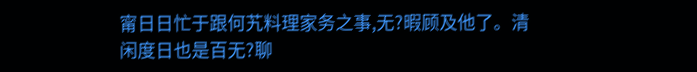甯日日忙于跟何艽料理家务之事,无?暇顾及他了。清闲度日也是百无?聊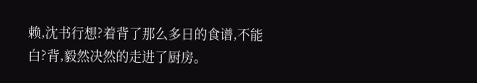赖,沈书行想?着背了那么多日的食谱,不能白?背,毅然决然的走进了厨房。